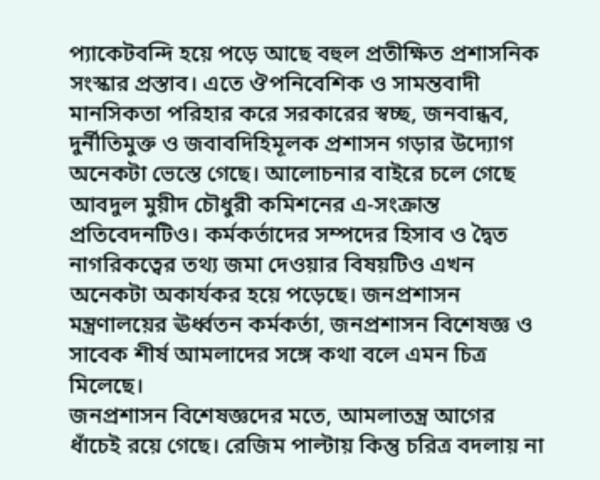প্যাকেটবন্দি হয়ে পড়ে আছে বহুল প্রতীক্ষিত প্রশাসনিক সংস্কার প্রস্তাব। এতে ঔপনিবেশিক ও সামন্তবাদী মানসিকতা পরিহার করে সরকারের স্বচ্ছ, জনবান্ধব, দুর্নীতিমুক্ত ও জবাবদিহিমূলক প্রশাসন গড়ার উদ্যোগ অনেকটা ভেস্তে গেছে। আলোচনার বাইরে চলে গেছে আবদুল মুয়ীদ চৌধুরী কমিশনের এ-সংক্রান্ত প্রতিবেদনটিও। কর্মকর্তাদের সম্পদের হিসাব ও দ্বৈত নাগরিকত্বের তথ্য জমা দেওয়ার বিষয়টিও এখন অনেকটা অকার্যকর হয়ে পড়েছে। জনপ্রশাসন মন্ত্রণালয়ের ঊর্ধ্বতন কর্মকর্তা, জনপ্রশাসন বিশেষজ্ঞ ও সাবেক শীর্ষ আমলাদের সঙ্গে কথা বলে এমন চিত্র মিলেছে।
জনপ্রশাসন বিশেষজ্ঞদের মতে, আমলাতন্ত্র আগের ধাঁচেই রয়ে গেছে। রেজিম পাল্টায় কিন্তু চরিত্র বদলায় না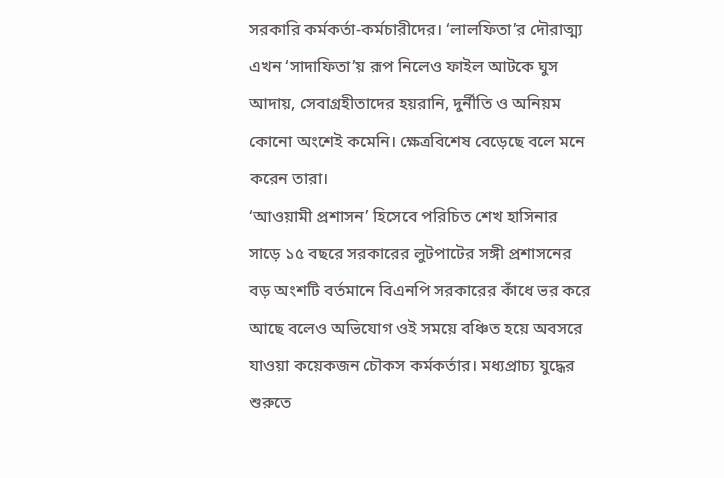সরকারি কর্মকর্তা-কর্মচারীদের। ‘লালফিতা’র দৌরাত্ম্য এখন ‘সাদাফিতা’য় রূপ নিলেও ফাইল আটকে ঘুস আদায়, সেবাগ্রহীতাদের হয়রানি, দুর্নীতি ও অনিয়ম কোনো অংশেই কমেনি। ক্ষেত্রবিশেষ বেড়েছে বলে মনে করেন তারা।
‘আওয়ামী প্রশাসন’ হিসেবে পরিচিত শেখ হাসিনার সাড়ে ১৫ বছরে সরকারের লুটপাটের সঙ্গী প্রশাসনের বড় অংশটি বর্তমানে বিএনপি সরকারের কাঁধে ভর করে আছে বলেও অভিযোগ ওই সময়ে বঞ্চিত হয়ে অবসরে যাওয়া কয়েকজন চৌকস কর্মকর্তার। মধ্যপ্রাচ্য যুদ্ধের শুরুতে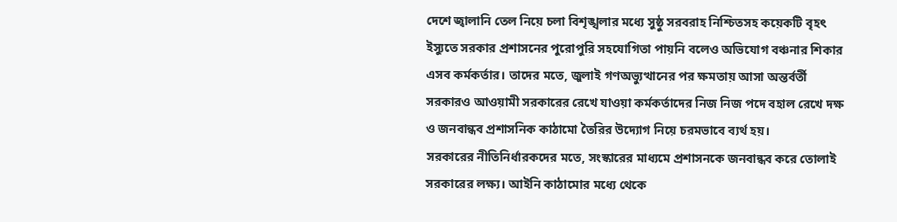দেশে জ্বালানি তেল নিয়ে চলা বিশৃঙ্খলার মধ্যে সুষ্ঠু সরবরাহ নিশ্চিতসহ কয়েকটি বৃহৎ ইস্যুতে সরকার প্রশাসনের পুরোপুরি সহযোগিতা পায়নি বলেও অভিযোগ বঞ্চনার শিকার এসব কর্মকর্তার। তাদের মতে, জুলাই গণঅভ্যুত্থানের পর ক্ষমতায় আসা অন্তর্বর্তী সরকারও আওয়ামী সরকারের রেখে যাওয়া কর্মকর্তাদের নিজ নিজ পদে বহাল রেখে দক্ষ ও জনবান্ধব প্রশাসনিক কাঠামো তৈরির উদ্যোগ নিয়ে চরমভাবে ব্যর্থ হয়।
সরকারের নীতিনির্ধারকদের মতে, সংস্কারের মাধ্যমে প্রশাসনকে জনবান্ধব করে তোলাই সরকারের লক্ষ্য। আইনি কাঠামোর মধ্যে থেকে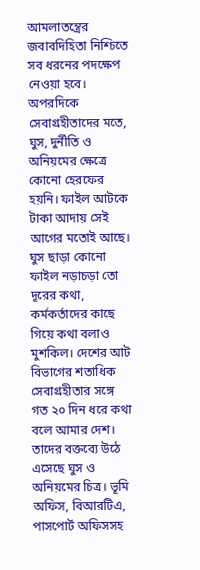আমলাতন্ত্রের জবাবদিহিতা নিশ্চিতে সব ধরনের পদক্ষেপ নেওয়া হবে।
অপরদিকে সেবাগ্রহীতাদের মতে, ঘুস, দুর্নীতি ও অনিয়মের ক্ষেত্রে কোনো হেরফের হয়নি। ফাইল আটকে টাকা আদায় সেই আগের মতোই আছে। ঘুস ছাড়া কোনো ফাইল নড়াচড়া তো দূরের কথা, কর্মকর্তাদের কাছে গিয়ে কথা বলাও মুশকিল। দেশের আট বিভাগের শতাধিক সেবাগ্রহীতার সঙ্গে গত ২০ দিন ধরে কথা বলে আমার দেশ। তাদের বক্তব্যে উঠে এসেছে ঘুস ও অনিয়মের চিত্র। ভূমি অফিস, বিআরটিএ, পাসপোর্ট অফিসসহ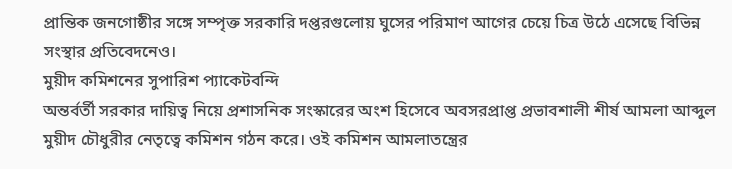প্রান্তিক জনগোষ্ঠীর সঙ্গে সম্পৃক্ত সরকারি দপ্তরগুলোয় ঘুসের পরিমাণ আগের চেয়ে চিত্র উঠে এসেছে বিভিন্ন সংস্থার প্রতিবেদনেও।
মুয়ীদ কমিশনের সুপারিশ প্যাকেটবন্দি
অন্তর্বর্তী সরকার দায়িত্ব নিয়ে প্রশাসনিক সংস্কারের অংশ হিসেবে অবসরপ্রাপ্ত প্রভাবশালী শীর্ষ আমলা আব্দুল মুয়ীদ চৌধুরীর নেতৃত্বে কমিশন গঠন করে। ওই কমিশন আমলাতন্ত্রের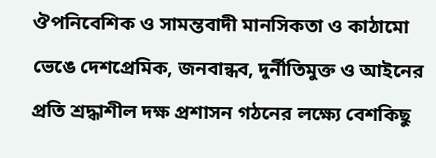ঔপনিবেশিক ও সামন্তবাদী মানসিকতা ও কাঠামো ভেঙে দেশপ্রেমিক, জনবান্ধব, দুর্নীতিমুক্ত ও আইনের প্রতি শ্রদ্ধাশীল দক্ষ প্রশাসন গঠনের লক্ষ্যে বেশকিছু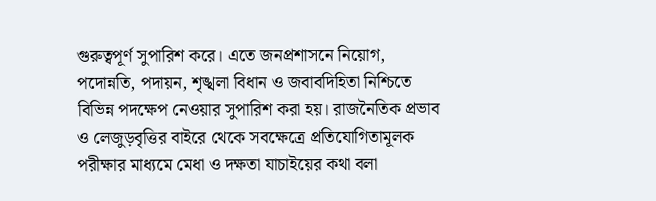গুরুত্বপূর্ণ সুপারিশ করে। এতে জনপ্রশাসনে নিয়োগ, পদোন্নতি, পদায়ন, শৃঙ্খলা বিধান ও জবাবদিহিতা নিশ্চিতে বিভিন্ন পদক্ষেপ নেওয়ার সুপারিশ করা হয়। রাজনৈতিক প্রভাব ও লেজুড়বৃত্তির বাইরে থেকে সবক্ষেত্রে প্রতিযোগিতামূলক পরীক্ষার মাধ্যমে মেধা ও দক্ষতা যাচাইয়ের কথা বলা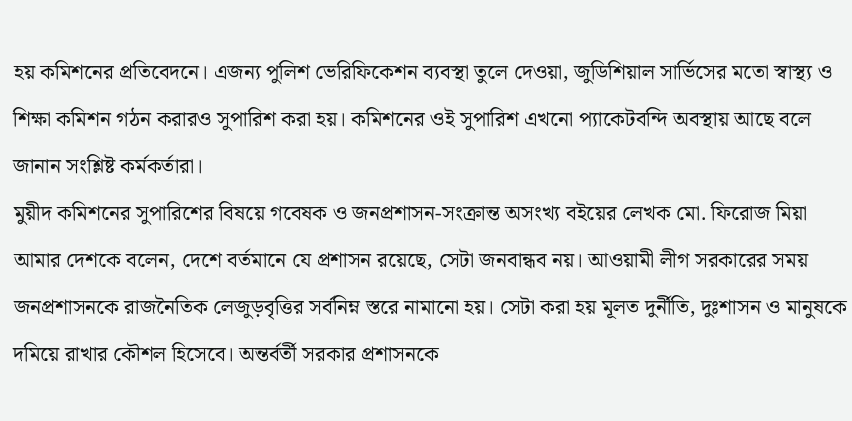হয় কমিশনের প্রতিবেদনে। এজন্য পুলিশ ভেরিফিকেশন ব্যবস্থা তুলে দেওয়া, জুডিশিয়াল সার্ভিসের মতো স্বাস্থ্য ও শিক্ষা কমিশন গঠন করারও সুপারিশ করা হয়। কমিশনের ওই সুপারিশ এখনো প্যাকেটবন্দি অবস্থায় আছে বলে জানান সংশ্লিষ্ট কর্মকর্তারা।
মুয়ীদ কমিশনের সুপারিশের বিষয়ে গবেষক ও জনপ্রশাসন-সংক্রান্ত অসংখ্য বইয়ের লেখক মো. ফিরোজ মিয়া আমার দেশকে বলেন, দেশে বর্তমানে যে প্রশাসন রয়েছে, সেটা জনবান্ধব নয়। আওয়ামী লীগ সরকারের সময় জনপ্রশাসনকে রাজনৈতিক লেজুড়বৃত্তির সর্বনিম্ন স্তরে নামানো হয়। সেটা করা হয় মূলত দুর্নীতি, দুঃশাসন ও মানুষকে দমিয়ে রাখার কৌশল হিসেবে। অন্তর্বর্তী সরকার প্রশাসনকে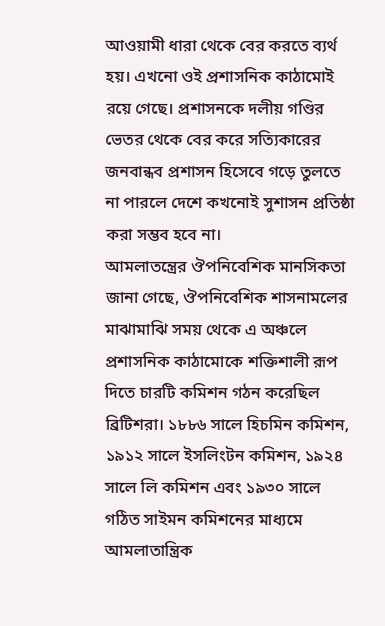আওয়ামী ধারা থেকে বের করতে ব্যর্থ হয়। এখনো ওই প্রশাসনিক কাঠামোই রয়ে গেছে। প্রশাসনকে দলীয় গণ্ডির ভেতর থেকে বের করে সত্যিকারের জনবান্ধব প্রশাসন হিসেবে গড়ে তুলতে না পারলে দেশে কখনোই সুশাসন প্রতিষ্ঠা করা সম্ভব হবে না।
আমলাতন্ত্রের ঔপনিবেশিক মানসিকতা
জানা গেছে, ঔপনিবেশিক শাসনামলের মাঝামাঝি সময় থেকে এ অঞ্চলে প্রশাসনিক কাঠামোকে শক্তিশালী রূপ দিতে চারটি কমিশন গঠন করেছিল ব্রিটিশরা। ১৮৮৬ সালে হিচমিন কমিশন, ১৯১২ সালে ইসলিংটন কমিশন, ১৯২৪ সালে লি কমিশন এবং ১৯৩০ সালে গঠিত সাইমন কমিশনের মাধ্যমে আমলাতান্ত্রিক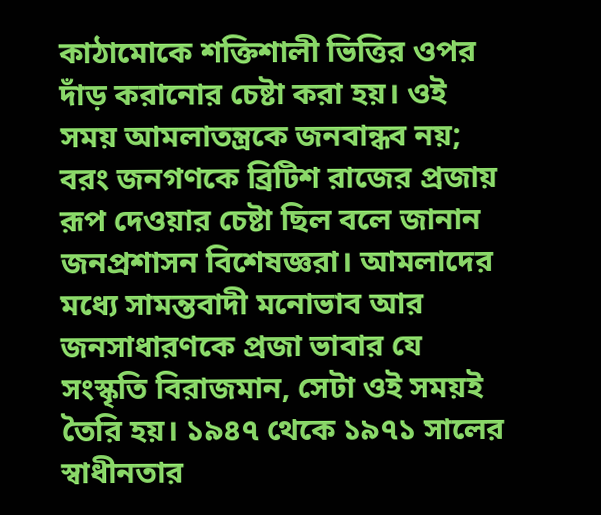কাঠামোকে শক্তিশালী ভিত্তির ওপর দাঁড় করানোর চেষ্টা করা হয়। ওই সময় আমলাতন্ত্রকে জনবান্ধব নয়; বরং জনগণকে ব্রিটিশ রাজের প্রজায় রূপ দেওয়ার চেষ্টা ছিল বলে জানান জনপ্রশাসন বিশেষজ্ঞরা। আমলাদের মধ্যে সামন্তবাদী মনোভাব আর জনসাধারণকে প্রজা ভাবার যে সংস্কৃতি বিরাজমান, সেটা ওই সময়ই তৈরি হয়। ১৯৪৭ থেকে ১৯৭১ সালের স্বাধীনতার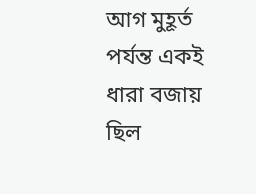আগ মুহূর্ত পর্যন্ত একই ধারা বজায় ছিল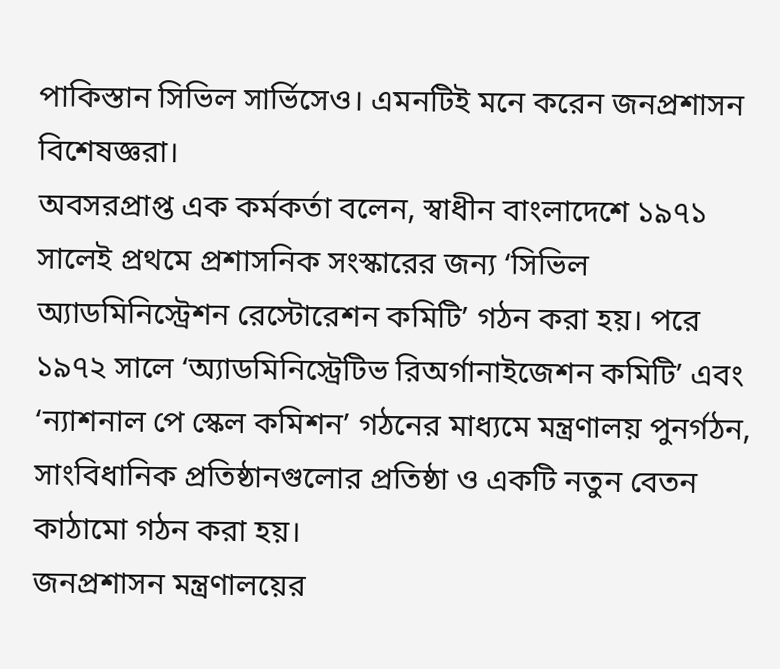পাকিস্তান সিভিল সার্ভিসেও। এমনটিই মনে করেন জনপ্রশাসন বিশেষজ্ঞরা।
অবসরপ্রাপ্ত এক কর্মকর্তা বলেন, স্বাধীন বাংলাদেশে ১৯৭১ সালেই প্রথমে প্রশাসনিক সংস্কারের জন্য ‘সিভিল অ্যাডমিনিস্ট্রেশন রেস্টোরেশন কমিটি’ গঠন করা হয়। পরে ১৯৭২ সালে ‘অ্যাডমিনিস্ট্রেটিভ রিঅর্গানাইজেশন কমিটি’ এবং ‘ন্যাশনাল পে স্কেল কমিশন’ গঠনের মাধ্যমে মন্ত্রণালয় পুনর্গঠন, সাংবিধানিক প্রতিষ্ঠানগুলোর প্রতিষ্ঠা ও একটি নতুন বেতন কাঠামো গঠন করা হয়।
জনপ্রশাসন মন্ত্রণালয়ের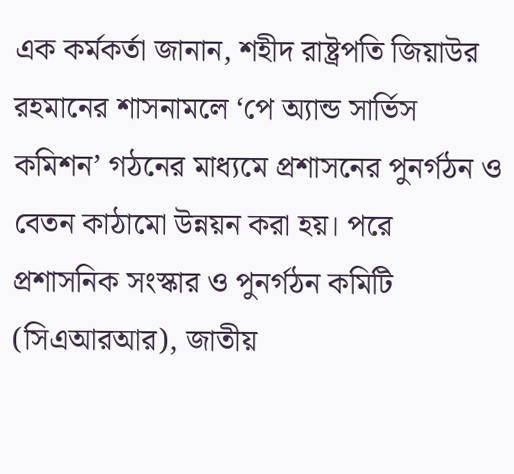এক কর্মকর্তা জানান, শহীদ রাষ্ট্রপতি জিয়াউর রহমানের শাসনামলে ‘পে অ্যান্ড সার্ভিস কমিশন’ গঠনের মাধ্যমে প্রশাসনের পুনর্গঠন ও বেতন কাঠামো উন্নয়ন করা হয়। পরে প্রশাসনিক সংস্কার ও পুনর্গঠন কমিটি (সিএআরআর), জাতীয়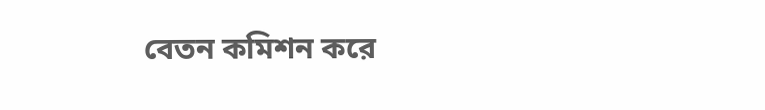বেতন কমিশন করে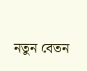নতুন বেতন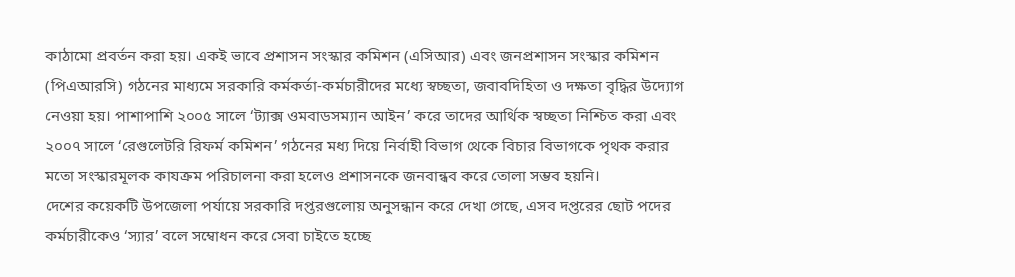কাঠামো প্রবর্তন করা হয়। একই ভাবে প্রশাসন সংস্কার কমিশন (এসিআর) এবং জনপ্রশাসন সংস্কার কমিশন (পিএআরসি) গঠনের মাধ্যমে সরকারি কর্মকর্তা-কর্মচারীদের মধ্যে স্বচ্ছতা, জবাবদিহিতা ও দক্ষতা বৃদ্ধির উদ্যোগ নেওয়া হয়। পাশাপাশি ২০০৫ সালে ‘ট্যাক্স ওমবাডসম্যান আইন’ করে তাদের আর্থিক স্বচ্ছতা নিশ্চিত করা এবং ২০০৭ সালে ‘রেগুলেটরি রিফর্ম কমিশন’ গঠনের মধ্য দিয়ে নির্বাহী বিভাগ থেকে বিচার বিভাগকে পৃথক করার মতো সংস্কারমূলক কাযক্রম পরিচালনা করা হলেও প্রশাসনকে জনবান্ধব করে তোলা সম্ভব হয়নি।
দেশের কয়েকটি উপজেলা পর্যায়ে সরকারি দপ্তরগুলোয় অনুসন্ধান করে দেখা গেছে, এসব দপ্তরের ছোট পদের কর্মচারীকেও ‘স্যার’ বলে সম্বোধন করে সেবা চাইতে হচ্ছে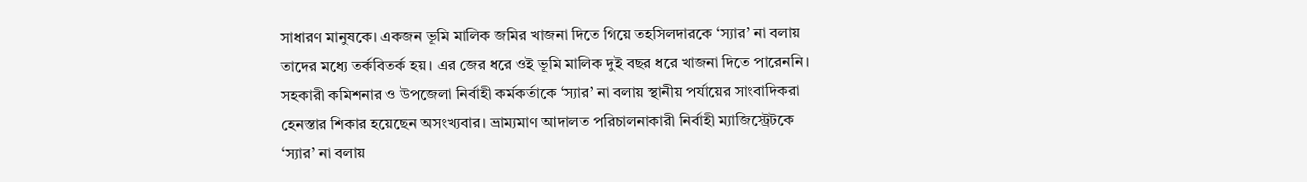সাধারণ মানুষকে। একজন ভূমি মালিক জমির খাজনা দিতে গিয়ে তহসিলদারকে ‘স্যার’ না বলায় তাদের মধ্যে তর্কবিতর্ক হয়। এর জের ধরে ওই ভূমি মালিক দুই বছর ধরে খাজনা দিতে পারেননি। সহকারী কমিশনার ও উপজেলা নির্বাহী কর্মকর্তাকে ‘স্যার’ না বলায় স্থানীয় পর্যায়ের সাংবাদিকরা হেনস্তার শিকার হয়েছেন অসংখ্যবার। ভ্রাম্যমাণ আদালত পরিচালনাকারী নির্বাহী ম্যাজিস্ট্রেটকে ‘স্যার’ না বলায়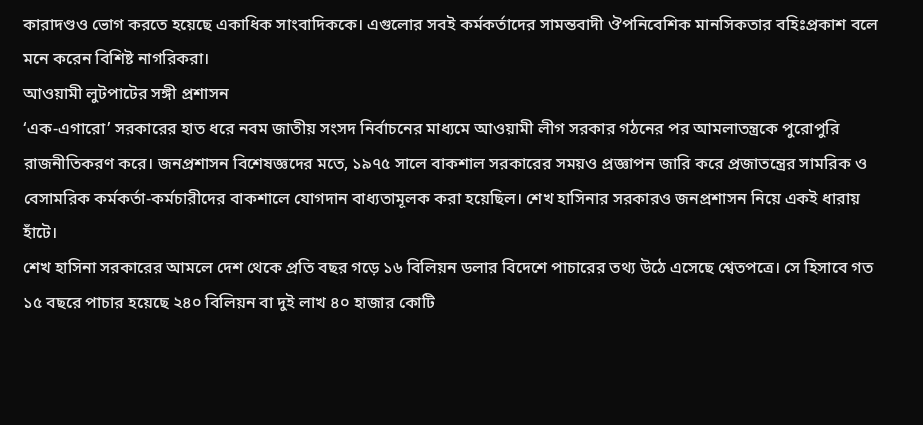কারাদণ্ডও ভোগ করতে হয়েছে একাধিক সাংবাদিককে। এগুলোর সবই কর্মকর্তাদের সামন্তবাদী ঔপনিবেশিক মানসিকতার বহিঃপ্রকাশ বলে মনে করেন বিশিষ্ট নাগরিকরা।
আওয়ামী লুটপাটের সঙ্গী প্রশাসন
‘এক-এগারো’ সরকারের হাত ধরে নবম জাতীয় সংসদ নির্বাচনের মাধ্যমে আওয়ামী লীগ সরকার গঠনের পর আমলাতন্ত্রকে পুরোপুরি রাজনীতিকরণ করে। জনপ্রশাসন বিশেষজ্ঞদের মতে, ১৯৭৫ সালে বাকশাল সরকারের সময়ও প্রজ্ঞাপন জারি করে প্রজাতন্ত্রের সামরিক ও বেসামরিক কর্মকর্তা-কর্মচারীদের বাকশালে যোগদান বাধ্যতামূলক করা হয়েছিল। শেখ হাসিনার সরকারও জনপ্রশাসন নিয়ে একই ধারায় হাঁটে।
শেখ হাসিনা সরকারের আমলে দেশ থেকে প্রতি বছর গড়ে ১৬ বিলিয়ন ডলার বিদেশে পাচারের তথ্য উঠে এসেছে শ্বেতপত্রে। সে হিসাবে গত ১৫ বছরে পাচার হয়েছে ২৪০ বিলিয়ন বা দুই লাখ ৪০ হাজার কোটি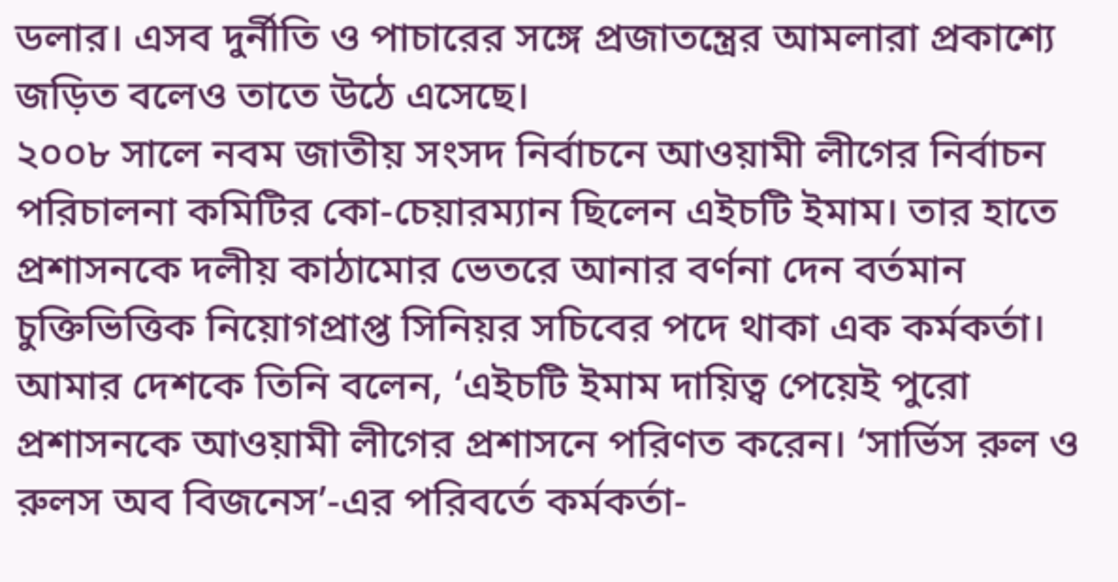ডলার। এসব দুর্নীতি ও পাচারের সঙ্গে প্রজাতন্ত্রের আমলারা প্রকাশ্যে জড়িত বলেও তাতে উঠে এসেছে।
২০০৮ সালে নবম জাতীয় সংসদ নির্বাচনে আওয়ামী লীগের নির্বাচন পরিচালনা কমিটির কো-চেয়ারম্যান ছিলেন এইচটি ইমাম। তার হাতে প্রশাসনকে দলীয় কাঠামোর ভেতরে আনার বর্ণনা দেন বর্তমান চুক্তিভিত্তিক নিয়োগপ্রাপ্ত সিনিয়র সচিবের পদে থাকা এক কর্মকর্তা। আমার দেশকে তিনি বলেন, ‘এইচটি ইমাম দায়িত্ব পেয়েই পুরো প্রশাসনকে আওয়ামী লীগের প্রশাসনে পরিণত করেন। ‘সার্ভিস রুল ও রুলস অব বিজনেস’-এর পরিবর্তে কর্মকর্তা-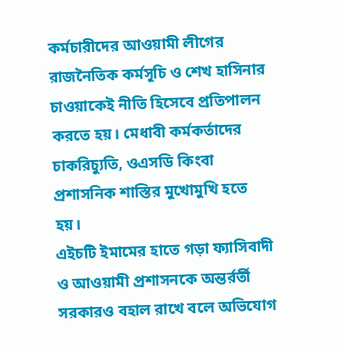কর্মচারীদের আওয়ামী লীগের রাজনৈতিক কর্মসূচি ও শেখ হাসিনার চাওয়াকেই নীতি হিসেবে প্রতিপালন করতে হয়। মেধাবী কর্মকর্তাদের চাকরিচ্যুতি, ওএসডি কিংবা প্রশাসনিক শাস্তির মুখোমুখি হতে হয়।
এইচটি ইমামের হাতে গড়া ফ্যাসিবাদী ও আওয়ামী প্রশাসনকে অন্তর্রর্তী সরকারও বহাল রাখে বলে অভিযোগ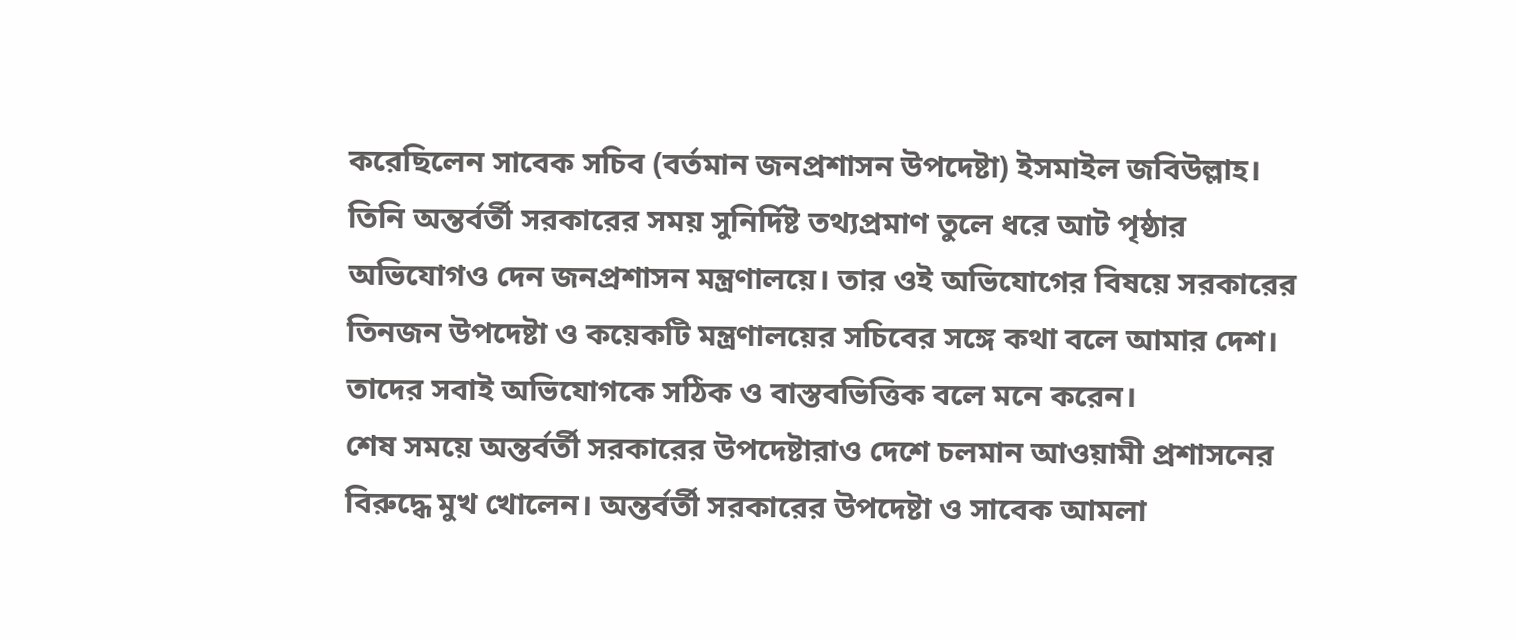করেছিলেন সাবেক সচিব (বর্তমান জনপ্রশাসন উপদেষ্টা) ইসমাইল জবিউল্লাহ। তিনি অন্তর্বর্তী সরকারের সময় সুনির্দিষ্ট তথ্যপ্রমাণ তুলে ধরে আট পৃষ্ঠার অভিযোগও দেন জনপ্রশাসন মন্ত্রণালয়ে। তার ওই অভিযোগের বিষয়ে সরকারের তিনজন উপদেষ্টা ও কয়েকটি মন্ত্রণালয়ের সচিবের সঙ্গে কথা বলে আমার দেশ। তাদের সবাই অভিযোগকে সঠিক ও বাস্তবভিত্তিক বলে মনে করেন।
শেষ সময়ে অন্তর্বর্তী সরকারের উপদেষ্টারাও দেশে চলমান আওয়ামী প্রশাসনের বিরুদ্ধে মুখ খোলেন। অন্তর্বর্তী সরকারের উপদেষ্টা ও সাবেক আমলা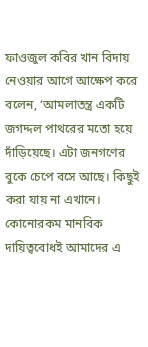ফাওজুল কবির খান বিদায় নেওয়ার আগে আক্ষেপ করে বলেন, ‘আমলাতন্ত্র একটি জগদ্দল পাথরের মতো হয়ে দাঁড়িয়েছে। এটা জনগণের বুকে চেপে বসে আছে। কিছুই করা যায় না এখানে। কোনোরকম মানবিক দায়িত্ববোধই আমাদের এ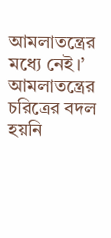আমলাতন্ত্রের মধ্যে নেই।’
আমলাতন্ত্রের চরিত্রের বদল হয়নি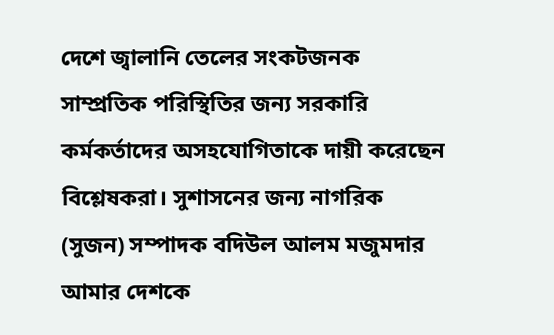দেশে জ্বালানি তেলের সংকটজনক সাম্প্রতিক পরিস্থিতির জন্য সরকারি কর্মকর্তাদের অসহযোগিতাকে দায়ী করেছেন বিশ্লেষকরা। সুশাসনের জন্য নাগরিক (সুজন) সম্পাদক বদিউল আলম মজুমদার আমার দেশকে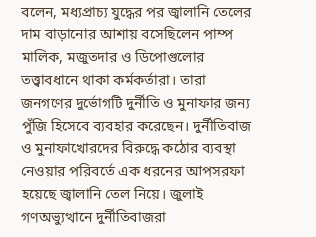বলেন, মধ্যপ্রাচ্য যুদ্ধের পর জ্বালানি তেলের দাম বাড়ানোর আশায় বসেছিলেন পাম্প মালিক, মজুতদার ও ডিপোগুলোর তত্ত্বাবধানে থাকা কর্মকর্তারা। তারা জনগণের দুর্ভোগটি দুর্নীতি ও মুনাফার জন্য পুঁজি হিসেবে ব্যবহার করেছেন। দুর্নীতিবাজ ও মুনাফাখোরদের বিরুদ্ধে কঠোর ব্যবস্থা নেওয়ার পরিবর্তে এক ধরনের আপসরফা হয়েছে জ্বালানি তেল নিয়ে। জুলাই গণঅভ্যুত্থানে দুর্নীতিবাজরা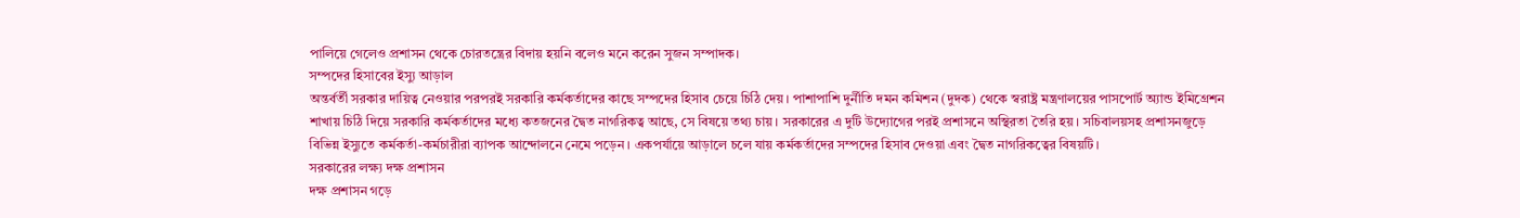পালিয়ে গেলেও প্রশাসন থেকে চোরতন্ত্রের বিদায় হয়নি বলেও মনে করেন সুজন সম্পাদক।
সম্পদের হিসাবের ইস্যু আড়াল
অন্তর্বর্তী সরকার দায়িত্ব নেওয়ার পরপরই সরকারি কর্মকর্তাদের কাছে সম্পদের হিসাব চেয়ে চিঠি দেয়। পাশাপাশি দুর্নীতি দমন কমিশন (দুদক) থেকে স্বরাষ্ট্র মন্ত্রণালয়ের পাসপোর্ট অ্যান্ড ইমিগ্রেশন শাখায় চিঠি দিয়ে সরকারি কর্মকর্তাদের মধ্যে কতজনের দ্বৈত নাগরিকত্ব আছে, সে বিষয়ে তথ্য চায়। সরকারের এ দুটি উদ্যোগের পরই প্রশাসনে অস্থিরতা তৈরি হয়। সচিবালয়সহ প্রশাসনজুড়ে বিভিন্ন ইস্যুতে কর্মকর্তা-কর্মচারীরা ব্যাপক আন্দোলনে নেমে পড়েন। একপর্যায়ে আড়ালে চলে যায় কর্মকর্তাদের সম্পদের হিসাব দেওয়া এবং দ্বৈত নাগরিকত্বের বিষয়টি।
সরকারের লক্ষ্য দক্ষ প্রশাসন
দক্ষ প্রশাসন গড়ে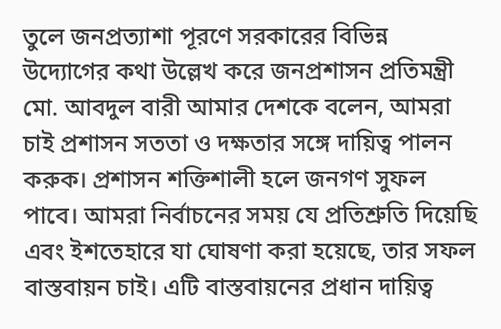তুলে জনপ্রত্যাশা পূরণে সরকারের বিভিন্ন উদ্যোগের কথা উল্লেখ করে জনপ্রশাসন প্রতিমন্ত্রী মো. আবদুল বারী আমার দেশকে বলেন, আমরা চাই প্রশাসন সততা ও দক্ষতার সঙ্গে দায়িত্ব পালন করুক। প্রশাসন শক্তিশালী হলে জনগণ সুফল পাবে। আমরা নির্বাচনের সময় যে প্রতিশ্রুতি দিয়েছি এবং ইশতেহারে যা ঘোষণা করা হয়েছে, তার সফল বাস্তবায়ন চাই। এটি বাস্তবায়নের প্রধান দায়িত্ব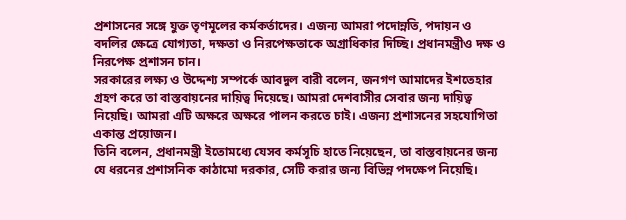প্রশাসনের সঙ্গে যুক্ত তৃণমূলের কর্মকর্তাদের। এজন্য আমরা পদোন্নতি, পদায়ন ও বদলির ক্ষেত্রে যোগ্যতা, দক্ষতা ও নিরপেক্ষতাকে অগ্রাধিকার দিচ্ছি। প্রধানমন্ত্রীও দক্ষ ও নিরপেক্ষ প্রশাসন চান।
সরকারের লক্ষ্য ও উদ্দেশ্য সম্পর্কে আবদুল বারী বলেন, জনগণ আমাদের ইশতেহার গ্রহণ করে তা বাস্তবায়নের দায়িত্ব দিয়েছে। আমরা দেশবাসীর সেবার জন্য দায়িত্ব নিয়েছি। আমরা এটি অক্ষরে অক্ষরে পালন করতে চাই। এজন্য প্রশাসনের সহযোগিতা একান্ত প্রয়োজন।
তিনি বলেন, প্রধানমন্ত্রী ইতোমধ্যে যেসব কর্মসূচি হাতে নিয়েছেন, তা বাস্তবায়নের জন্য যে ধরনের প্রশাসনিক কাঠামো দরকার, সেটি করার জন্য বিভিন্ন পদক্ষেপ নিয়েছি।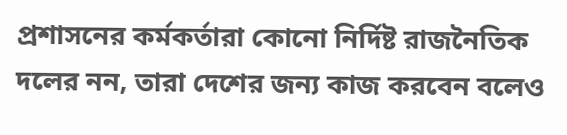প্রশাসনের কর্মকর্তারা কোনো নির্দিষ্ট রাজনৈতিক দলের নন, তারা দেশের জন্য কাজ করবেন বলেও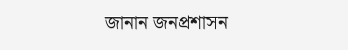জানান জনপ্রশাসন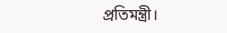প্রতিমন্ত্রী।